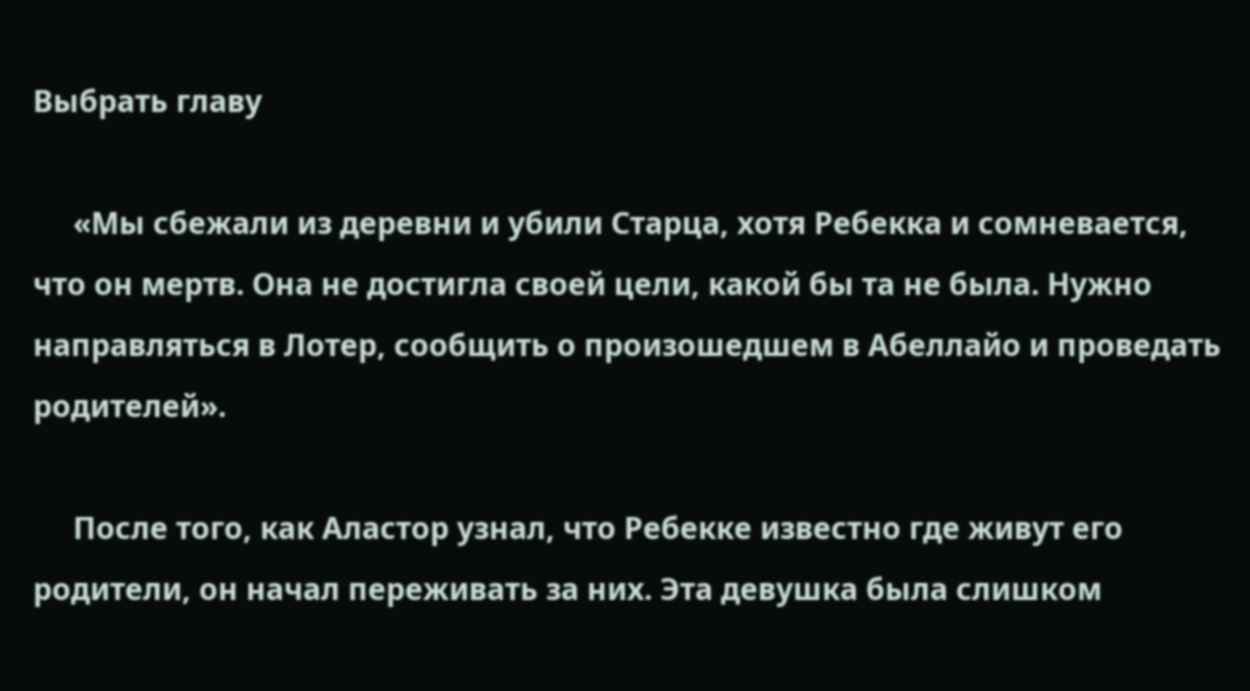Выбрать главу

     «Мы сбежали из деревни и убили Старца, хотя Ребекка и сомневается, что он мертв. Она не достигла своей цели, какой бы та не была. Нужно направляться в Лотер, сообщить о произошедшем в Абеллайо и проведать родителей».

     После того, как Аластор узнал, что Ребекке известно где живут его родители, он начал переживать за них. Эта девушка была слишком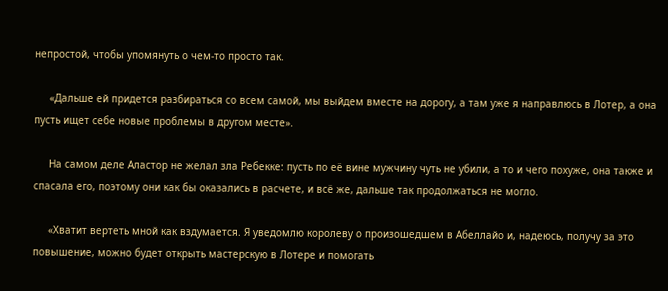непростой, чтобы упомянуть о чем-то просто так.

     «Дальше ей придется разбираться со всем самой, мы выйдем вместе на дорогу, а там уже я направлюсь в Лотер, а она пусть ищет себе новые проблемы в другом месте».

     На самом деле Аластор не желал зла Ребекке: пусть по её вине мужчину чуть не убили, а то и чего похуже, она также и спасала его, поэтому они как бы оказались в расчете, и всё же, дальше так продолжаться не могло.

     «Хватит вертеть мной как вздумается. Я уведомлю королеву о произошедшем в Абеллайо и, надеюсь, получу за это повышение, можно будет открыть мастерскую в Лотере и помогать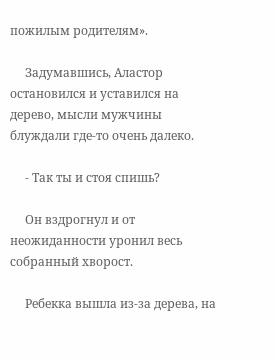пожилым родителям».

     Задумавшись, Аластор остановился и уставился на дерево, мысли мужчины блуждали где-то очень далеко.

     - Так ты и стоя спишь?

     Он вздрогнул и от неожиданности уронил весь собранный хворост.

     Ребекка вышла из-за дерева, на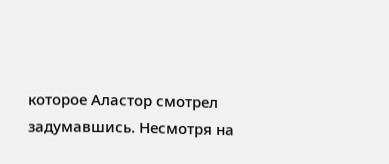которое Аластор смотрел задумавшись. Несмотря на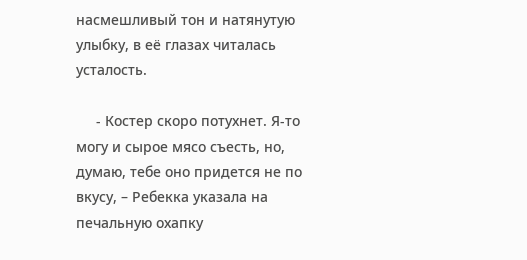насмешливый тон и натянутую улыбку, в её глазах читалась усталость.

     - Костер скоро потухнет. Я-то могу и сырое мясо съесть, но, думаю, тебе оно придется не по вкусу, – Ребекка указала на печальную охапку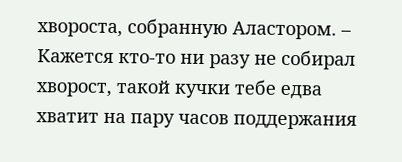хвороста, собранную Аластором. – Кажется кто-то ни разу не собирал хворост, такой кучки тебе едва хватит на пару часов поддержания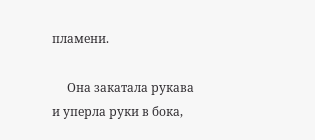пламени.

     Она закатала рукава и уперла руки в бока,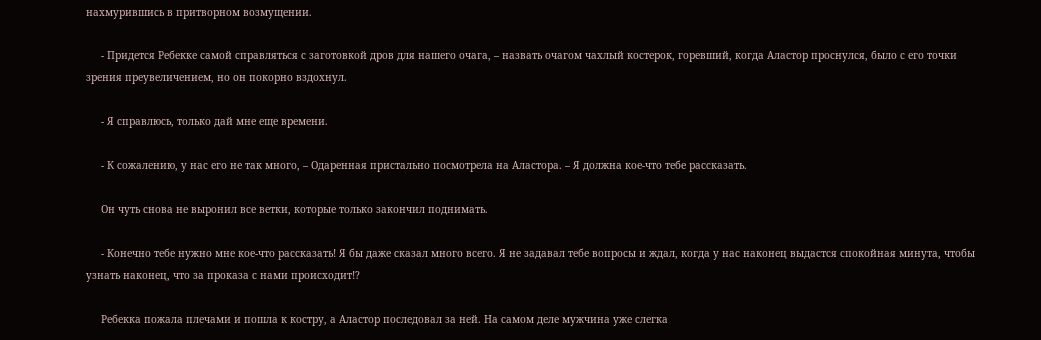нахмурившись в притворном возмущении.

     - Придется Ребекке самой справляться с заготовкой дров для нашего очага, – назвать очагом чахлый костерок, горевший, когда Аластор проснулся, было с его точки зрения преувеличением, но он покорно вздохнул.

     - Я справлюсь, только дай мне еще времени.

     - К сожалению, у нас его не так много, – Одаренная пристально посмотрела на Аластора. – Я должна кое-что тебе рассказать.

     Он чуть снова не выронил все ветки, которые только закончил поднимать.

     - Конечно тебе нужно мне кое-что рассказать! Я бы даже сказал много всего. Я не задавал тебе вопросы и ждал, когда у нас наконец выдастся спокойная минута, чтобы узнать наконец, что за проказа с нами происходит!?

     Ребекка пожала плечами и пошла к костру, а Аластор последовал за ней. На самом деле мужчина уже слегка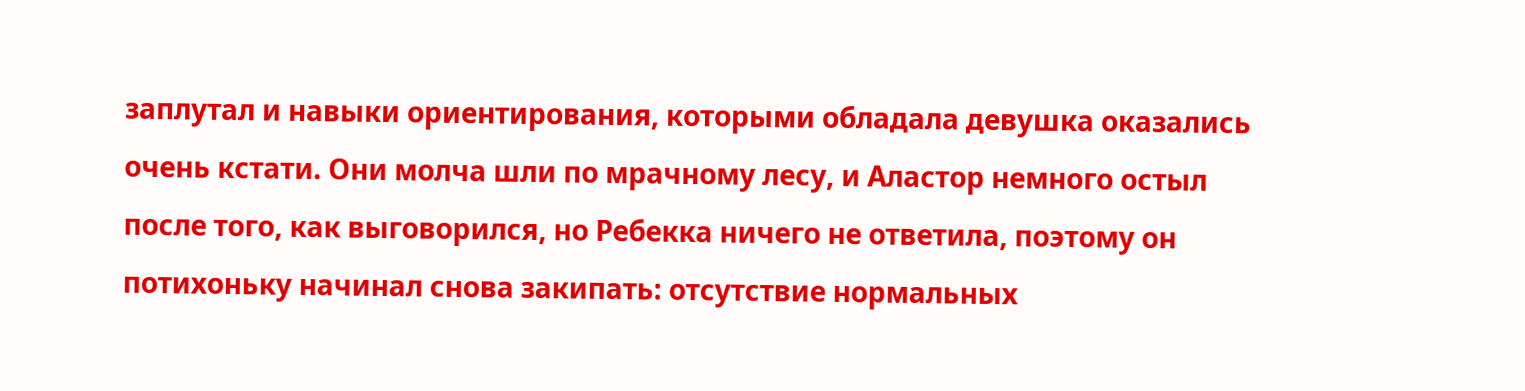заплутал и навыки ориентирования, которыми обладала девушка оказались очень кстати. Они молча шли по мрачному лесу, и Аластор немного остыл после того, как выговорился, но Ребекка ничего не ответила, поэтому он потихоньку начинал снова закипать: отсутствие нормальных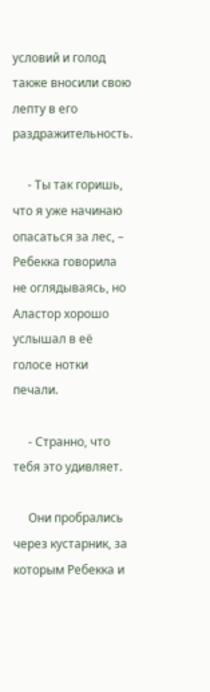условий и голод также вносили свою лепту в его раздражительность.

     - Ты так горишь, что я уже начинаю опасаться за лес, – Ребекка говорила не оглядываясь, но Аластор хорошо услышал в её голосе нотки печали.

     - Странно, что тебя это удивляет.

     Они пробрались через кустарник, за которым Ребекка и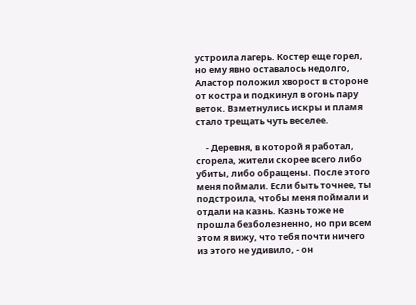устроила лагерь. Костер еще горел, но ему явно оставалось недолго, Аластор положил хворост в стороне от костра и подкинул в огонь пару веток. Взметнулись искры и пламя стало трещать чуть веселее.

     - Деревня, в которой я работал, сгорела, жители скорее всего либо убиты, либо обращены. После этого меня поймали. Если быть точнее, ты подстроила, чтобы меня поймали и отдали на казнь. Казнь тоже не прошла безболезненно, но при всем этом я вижу, что тебя почти ничего из этого не удивило, - он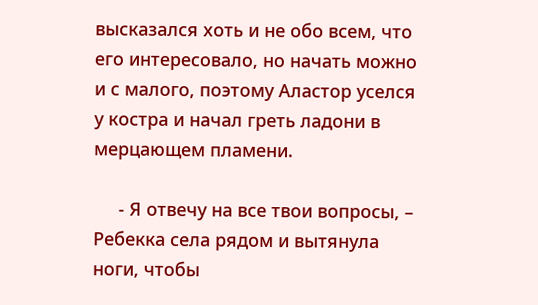высказался хоть и не обо всем, что его интересовало, но начать можно и с малого, поэтому Аластор уселся у костра и начал греть ладони в мерцающем пламени.

     - Я отвечу на все твои вопросы, – Ребекка села рядом и вытянула ноги, чтобы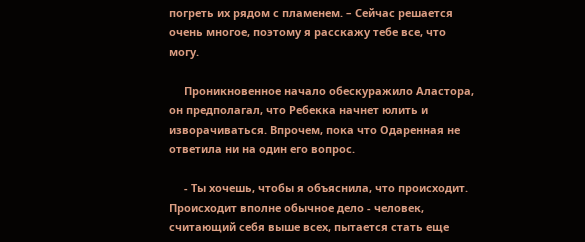погреть их рядом с пламенем. – Сейчас решается очень многое, поэтому я расскажу тебе все, что могу.

     Проникновенное начало обескуражило Аластора, он предполагал, что Ребекка начнет юлить и изворачиваться. Впрочем, пока что Одаренная не ответила ни на один его вопрос.

     - Ты хочешь, чтобы я объяснила, что происходит. Происходит вполне обычное дело - человек, считающий себя выше всех, пытается стать еще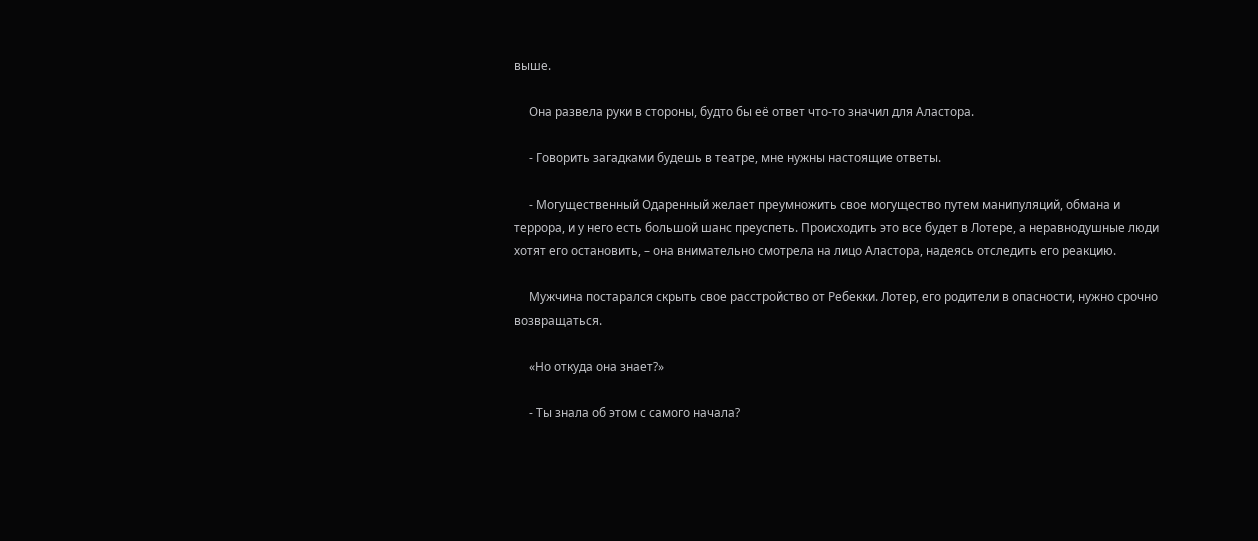выше.

     Она развела руки в стороны, будто бы её ответ что-то значил для Аластора.

     - Говорить загадками будешь в театре, мне нужны настоящие ответы.

     - Могущественный Одаренный желает преумножить свое могущество путем манипуляций, обмана и террора, и у него есть большой шанс преуспеть. Происходить это все будет в Лотере, а неравнодушные люди хотят его остановить, – она внимательно смотрела на лицо Аластора, надеясь отследить его реакцию.

     Мужчина постарался скрыть свое расстройство от Ребекки. Лотер, его родители в опасности, нужно срочно возвращаться.

     «Но откуда она знает?»

     - Ты знала об этом с самого начала?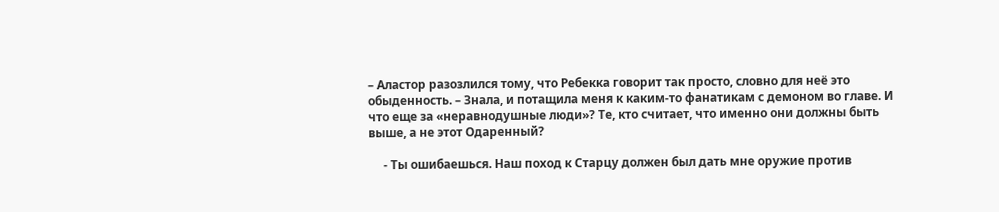– Аластор разозлился тому, что Ребекка говорит так просто, словно для неё это обыденность. – Знала, и потащила меня к каким-то фанатикам с демоном во главе. И что еще за «неравнодушные люди»? Те, кто считает, что именно они должны быть выше, а не этот Одаренный?

     - Ты ошибаешься. Наш поход к Старцу должен был дать мне оружие против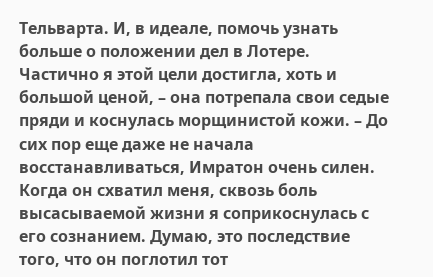Тельварта. И, в идеале, помочь узнать больше о положении дел в Лотере. Частично я этой цели достигла, хоть и большой ценой, – она потрепала свои седые пряди и коснулась морщинистой кожи. – До сих пор еще даже не начала восстанавливаться, Имратон очень силен. Когда он схватил меня, сквозь боль высасываемой жизни я соприкоснулась с его сознанием. Думаю, это последствие того, что он поглотил тот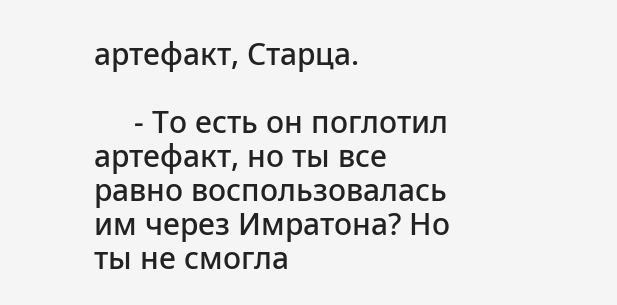артефакт, Старца.

     - То есть он поглотил артефакт, но ты все равно воспользовалась им через Имратона? Но ты не смогла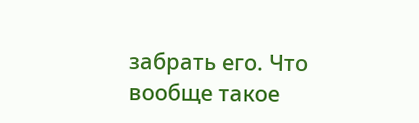забрать его. Что вообще такое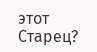этот Старец?